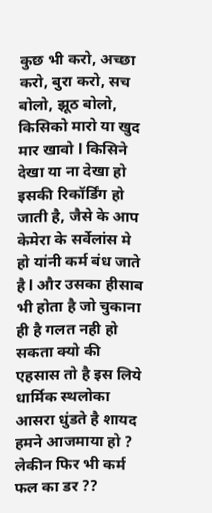कुछ भी करो, अच्छा करो, बुरा करो, सच बोलो, झूठ बोलो, किसिको मारो या खुद मार खावो l किसिने देखा या ना देखा हो इसकी रिकॉर्डिंग हो जाती है, जैसे के आप केमेरा के सर्वेलांस मे हो यांनी कर्म बंध जाते है l और उसका हीसाब भी होता है जो चुकाना ही है गलत नही हो सकता क्यो की एहसास तो है इस लिये धार्मिक स्थलोका आसरा धुंडते है शायद हमने आजमाया हो ? लेकीन फिर भी कर्म फल का डर ??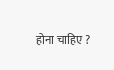होना चाहिए ?